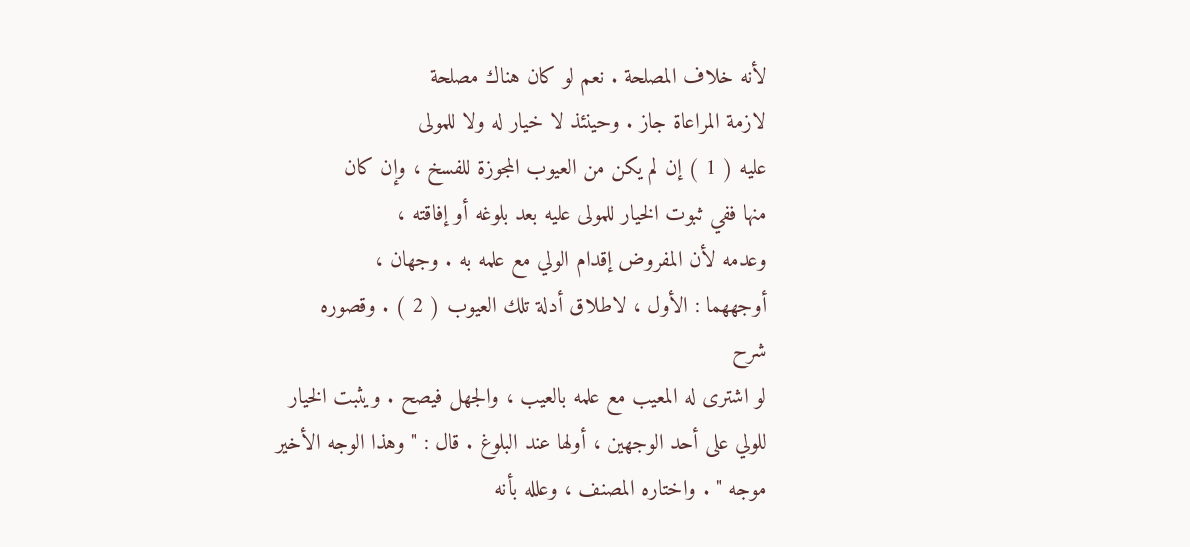لأنه خلاف المصلحة . نعم لو كان هناك مصلحة
لازمة المراعاة جاز . وحينئذ لا خيار له ولا للمولى
عليه ( 1 ) إن لم يكن من العيوب المجوزة للفسخ ، وإن كان
منها ففي ثبوت الخيار للمولى عليه بعد بلوغه أو إفاقته ،
وعدمه لأن المفروض إقدام الولي مع علمه به . وجهان ،
أوجههما : الأول ، لاطلاق أدلة تلك العيوب ( 2 ) . وقصوره
شرح
لو اشترى له المعيب مع علمه بالعيب ، والجهل فيصح . ويثبت الخيار
للولي على أحد الوجهين ، أولها عند البلوغ . قال : " وهذا الوجه الأخير
موجه " . واختاره المصنف ، وعلله بأنه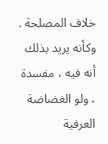خلاف المصلحة . وكأنه يريد بذلك
أنه فيه ، مفسدة ، ولو الغضاضة العرفية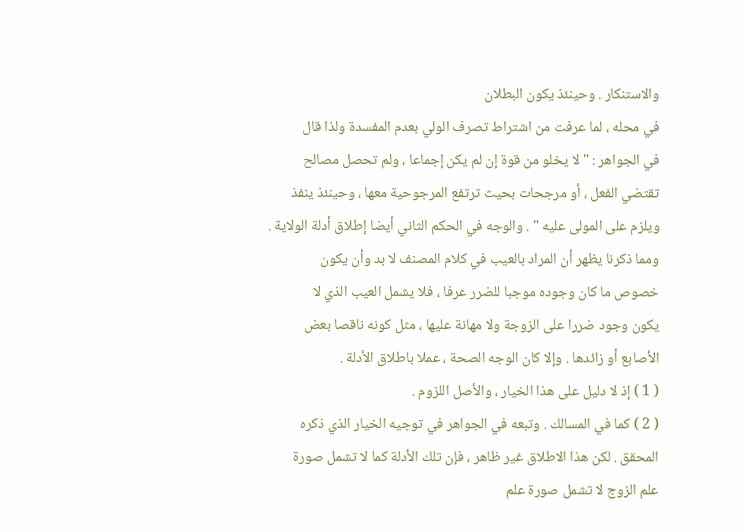والاستنكار . وحينئذ يكون البطلان
في محله ، لما عرفت من اشتراط تصرف الولي بعدم المفسدة ولذا قال
في الجواهر : " لا يخلو من قوة إن لم يكن إجماعا ، ولم تحصل مصالح
تقتضي الفعل ، أو مرجحات بحيث ترتفع المرجوحية معها ، وحينئذ ينفذ
ويلزم على المولى عليه " . والوجه في الحكم الثاني أيضا إطلاق أدلة الولاية .
ومما ذكرنا يظهر أن المراد بالعيب في كلام المصنف لا بد وأن يكون
خصوص ما كان وجوده موجبا للضرر عرفا ، فلا يشمل العيب الذي لا
يكون وجود ضررا على الزوجة ولا مهانة عليها ، مثل كونه ناقصا بعض
الأصابع أو زائدها . وإلا كان الوجه الصحة ، عملا باطلاق الأدلة .
( 1 ) إذ لا دليل على هذا الخيار ، والأصل اللزوم .
( 2 ) كما في المسالك . وتبعه في الجواهر في توجيه الخيار الذي ذكره
المحقق . لكن هذا الاطلاق غير ظاهر ، فإن تلك الأدلة كما لا تشمل صورة
علم الزوج لا تشمل صورة علم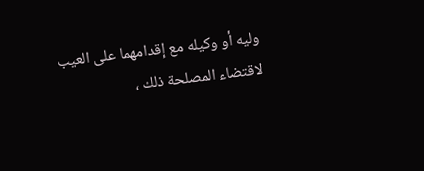وليه أو وكيله مع إقدامهما على العيب
لاقتضاء المصلحة ذلك ،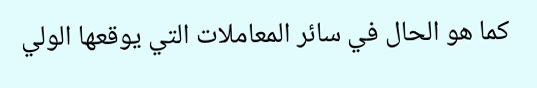كما هو الحال في سائر المعاملات التي يوقعها الولي